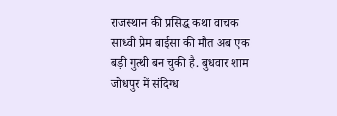राजस्थान की प्रसिद्ध कथा वाचक साध्वी प्रेम बाईसा की मौत अब एक बड़ी गुत्थी बन चुकी है. बुधवार शाम जोधपुर में संदिग्ध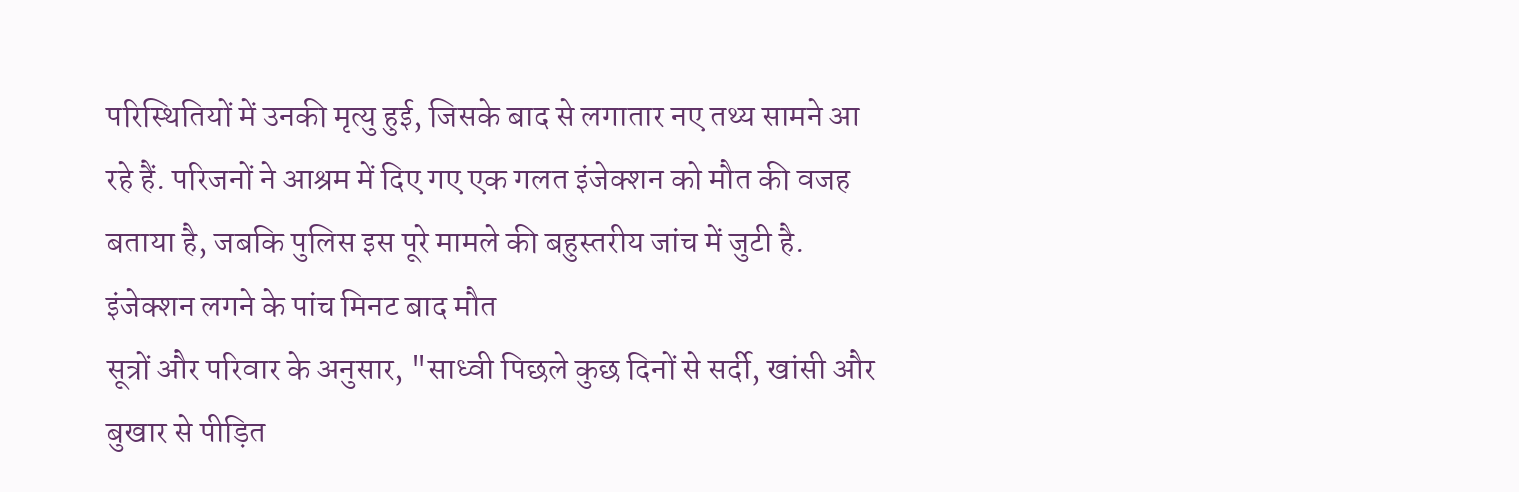परिस्थितियों में उनकी मृत्यु हुई, जिसके बाद से लगातार नए तथ्य सामने आ रहे हैं. परिजनों ने आश्रम में दिए गए एक गलत इंजेक्शन को मौत की वजह बताया है, जबकि पुलिस इस पूरे मामले की बहुस्तरीय जांच में जुटी है.
इंजेक्शन लगने के पांच मिनट बाद मौत
सूत्रों और परिवार के अनुसार, "साध्वी पिछले कुछ दिनों से सर्दी, खांसी और बुखार से पीड़ित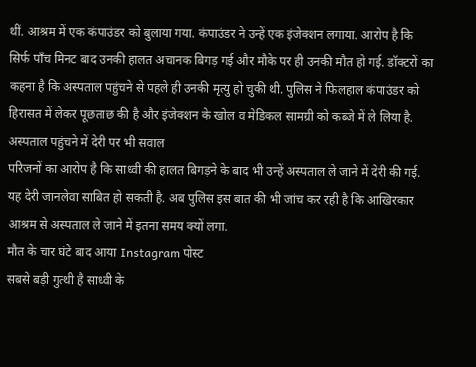थीं. आश्रम में एक कंपाउंडर को बुलाया गया. कंपाउंडर ने उन्हें एक इंजेक्शन लगाया. आरोप है कि सिर्फ पाँच मिनट बाद उनकी हालत अचानक बिगड़ गई और मौके पर ही उनकी मौत हो गई. डॉक्टरों का कहना है कि अस्पताल पहुंचने से पहले ही उनकी मृत्यु हो चुकी थी. पुलिस ने फिलहाल कंपाउंडर को हिरासत में लेकर पूछताछ की है और इंजेक्शन के खोल व मेडिकल सामग्री को कब्जे में ले लिया है.
अस्पताल पहुंचने में देरी पर भी सवाल
परिजनों का आरोप है कि साध्वी की हालत बिगड़ने के बाद भी उन्हें अस्पताल ले जाने में देरी की गई. यह देरी जानलेवा साबित हो सकती है. अब पुलिस इस बात की भी जांच कर रही है कि आखिरकार आश्रम से अस्पताल ले जाने में इतना समय क्यों लगा.
मौत के चार घंटे बाद आया Instagram पोस्ट
सबसे बड़ी गुत्थी है साध्वी के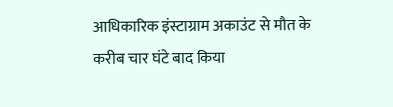आधिकारिक इंस्टाग्राम अकाउंट से मौत के करीब चार घंटे बाद किया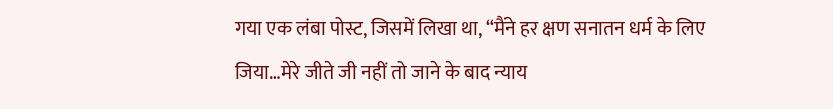गया एक लंबा पोस्ट, जिसमें लिखा था, “मैंने हर क्षण सनातन धर्म के लिए जिया…मेरे जीते जी नहीं तो जाने के बाद न्याय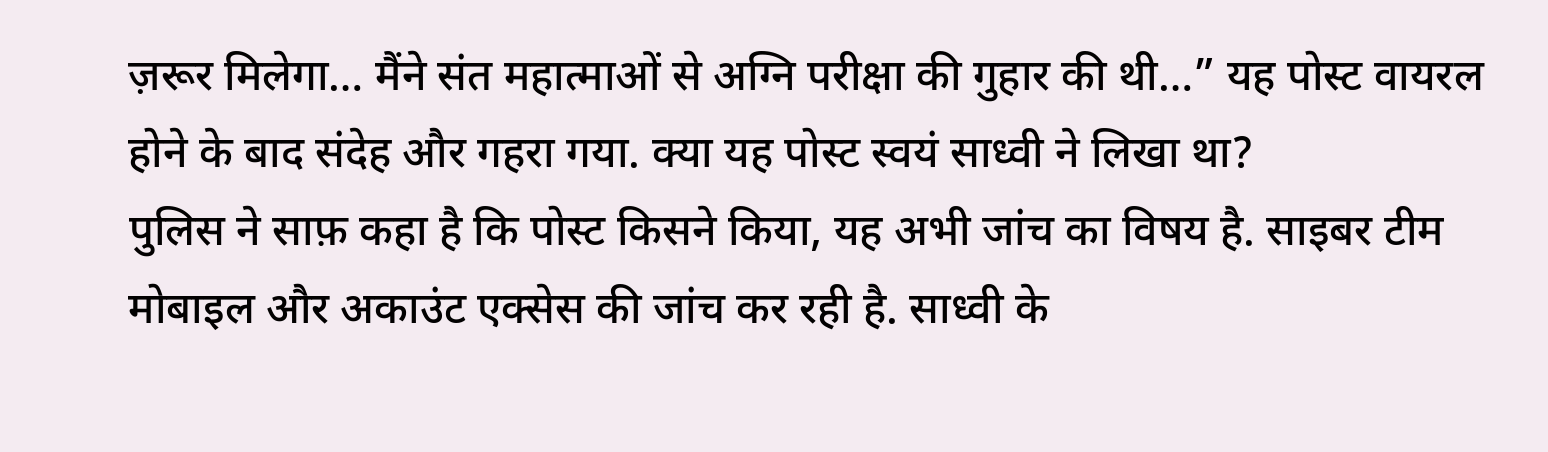ज़रूर मिलेगा… मैंने संत महात्माओं से अग्नि परीक्षा की गुहार की थी…” यह पोस्ट वायरल होने के बाद संदेह और गहरा गया. क्या यह पोस्ट स्वयं साध्वी ने लिखा था?
पुलिस ने साफ़ कहा है कि पोस्ट किसने किया, यह अभी जांच का विषय है. साइबर टीम मोबाइल और अकाउंट एक्सेस की जांच कर रही है. साध्वी के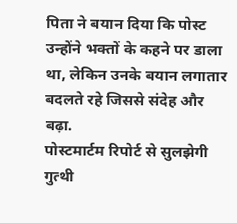पिता ने बयान दिया कि पोस्ट उन्होंने भक्तों के कहने पर डाला था, लेकिन उनके बयान लगातार बदलते रहे जिससे संदेह और बढ़ा.
पोस्टमार्टम रिपोर्ट से सुलझेगी गुत्थी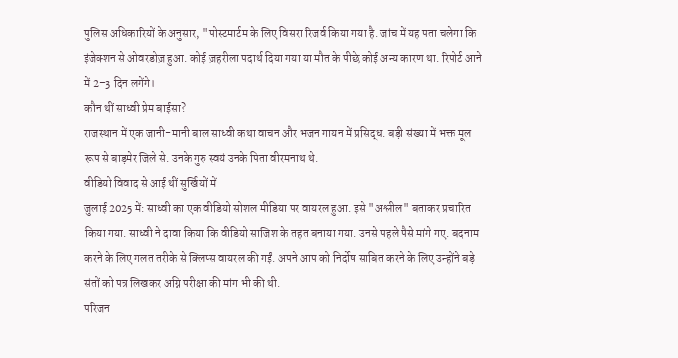पुलिस अधिकारियों के अनुसार, "पोस्टमार्टम के लिए विसरा रिजर्व किया गया है. जांच में यह पता चलेगा कि इंजेक्शन से ओवरडोज़ हुआ. कोई ज़हरीला पदार्थ दिया गया या मौत के पीछे कोई अन्य कारण था. रिपोर्ट आने में 2–3 दिन लगेंगे।
कौन थीं साध्वी प्रेम बाईसा?
राजस्थान में एक जानी-मानी बाल साध्वी कथा वाचन और भजन गायन में प्रसिद्ध. बड़ी संख्या में भक्त मूल रूप से बाड़मेर जिले से. उनके गुरु स्वयं उनके पिता वीरमनाथ थे.
वीडियो विवाद से आई थीं सुर्खियों में
जुलाई 2025 में: साध्वी का एक वीडियो सोशल मीडिया पर वायरल हुआ. इसे "अश्लील" बताकर प्रचारित किया गया. साध्वी ने दावा किया कि वीडियो साजिश के तहत बनाया गया. उनसे पहले पैसे मांगे गए. बदनाम करने के लिए गलत तरीके से क्लिप्स वायरल की गईं. अपने आप को निर्दोष साबित करने के लिए उन्होंने बड़े संतों को पत्र लिखकर अग्नि परीक्षा की मांग भी की थी.
परिजन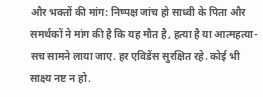और भक्तों की मांग: निष्पक्ष जांच हो साध्वी के पिता और समर्थकों ने मांग की है कि यह मौत है, हत्या है या आत्महत्या- सच सामने लाया जाए. हर एविडेंस सुरक्षित रहे. कोई भी साक्ष्य नष्ट न हो.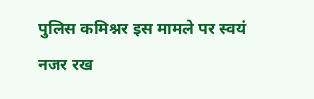पुलिस कमिश्नर इस मामले पर स्वयं नजर रख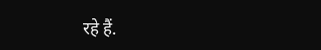रहे हैं.